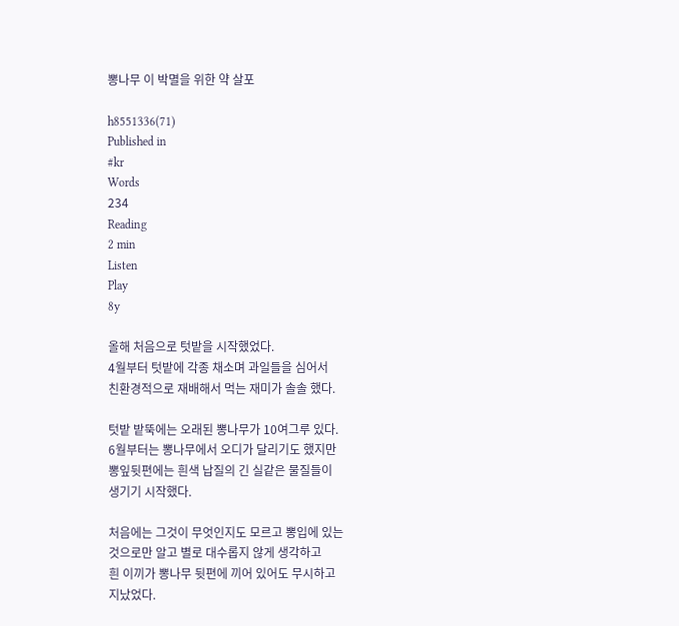뽕나무 이 박멸을 위한 약 살포

h8551336(71)
Published in
#kr
Words
234
Reading
2 min
Listen
Play
8y

올해 처음으로 텃밭을 시작했었다.
4월부터 텃밭에 각종 채소며 과일들을 심어서
친환경적으로 재배해서 먹는 재미가 솔솔 했다.

텃밭 밭뚝에는 오래된 뽕나무가 10여그루 있다.
6월부터는 뽕나무에서 오디가 달리기도 했지만
뽕잎뒷편에는 흰색 납질의 긴 실같은 물질들이
생기기 시작했다.

처음에는 그것이 무엇인지도 모르고 뽕입에 있는
것으로만 알고 별로 대수롭지 않게 생각하고
흰 이끼가 뽕나무 뒷편에 끼어 있어도 무시하고
지났었다.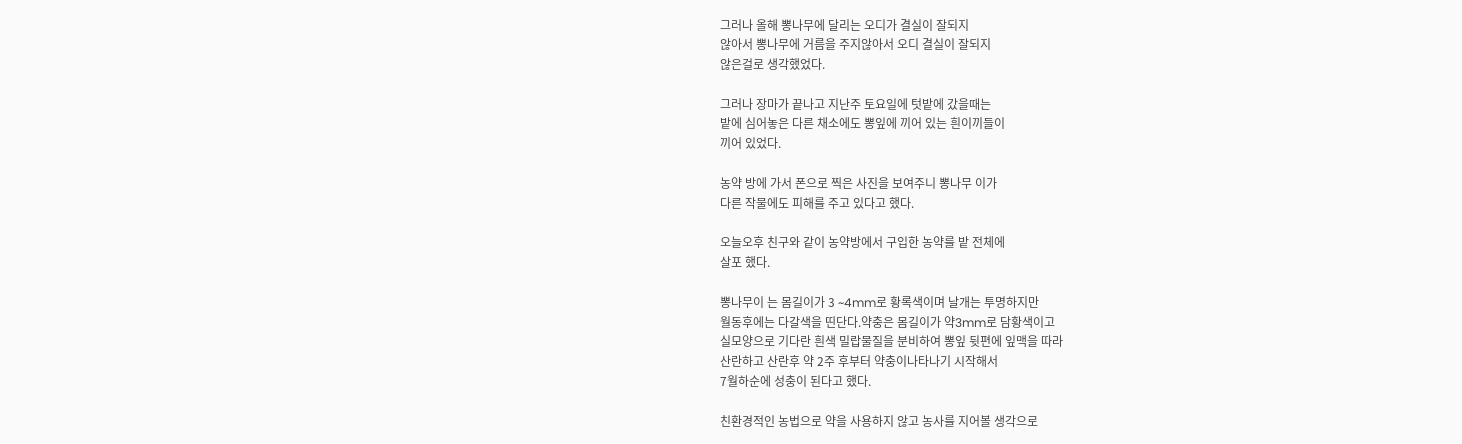그러나 올해 뽕나무에 달리는 오디가 결실이 잘되지
않아서 뽕나무에 거름을 주지않아서 오디 결실이 잘되지
않은걸로 생각했었다.

그러나 장마가 끝나고 지난주 토요일에 텃밭에 갔을때는
밭에 심어놓은 다른 채소에도 뽕잎에 끼어 있는 흰이끼들이
끼어 있었다.

농약 방에 가서 폰으로 찍은 사진을 보여주니 뽕나무 이가
다른 작물에도 피해를 주고 있다고 했다.

오늘오후 친구와 같이 농약방에서 구입한 농약를 밭 전체에
살포 했다.

뽕나무이 는 몸길이가 3 ~4mm로 황록색이며 날개는 투명하지만
월동후에는 다갈색을 띤단다.약충은 몸길이가 약3mm로 담황색이고
실모양으로 기다란 흰색 밀랍물질을 분비하여 뽕잎 뒷편에 잎맥을 따라
산란하고 산란후 약 2주 후부터 약충이나타나기 시작해서
7월하순에 성충이 된다고 했다.

친환경적인 농법으로 약을 사용하지 않고 농사를 지어볼 생각으로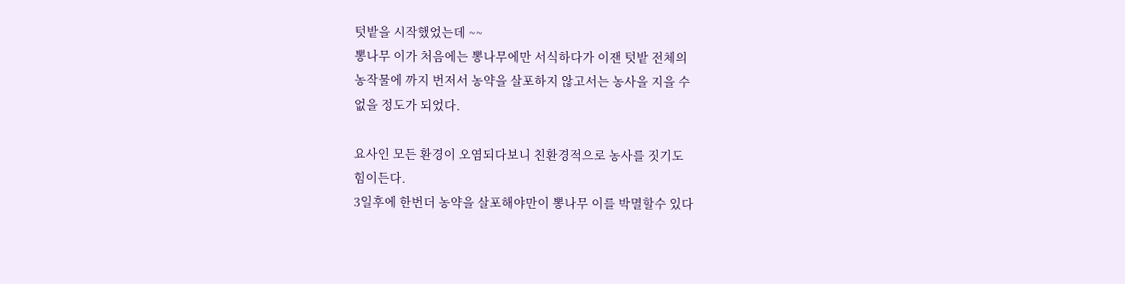텃밭을 시작했었는데 ~~
뽕나무 이가 처음에는 뽕나무에만 서식하다가 이잰 텃밭 전체의
농작물에 까지 번저서 농약을 살포하지 않고서는 농사을 지을 수
없을 정도가 되었다.

요사인 모든 환경이 오염되다보니 친환경적으로 농사를 짓기도
힘이든다.
3일후에 한번더 농약을 살포해야만이 뽕나무 이를 박멸할수 있다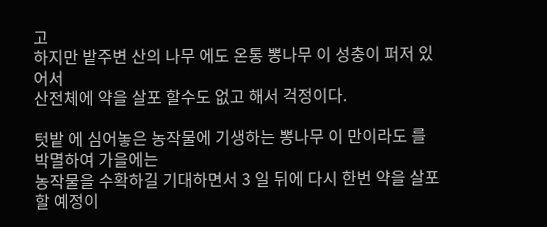고
하지만 밭주변 산의 나무 에도 온통 뽕나무 이 성충이 퍼저 있어서
산전체에 약을 살포 할수도 없고 해서 걱정이다.

텃밭 에 심어놓은 농작물에 기생하는 뽕나무 이 만이라도 를 박멸하여 가을에는
농작물을 수확하길 기대하면서 3 일 뒤에 다시 한번 약을 살포할 예정이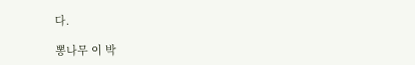다.

뽕나무 이 박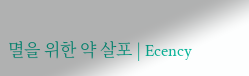멸을 위한 약 살포 | Ecency